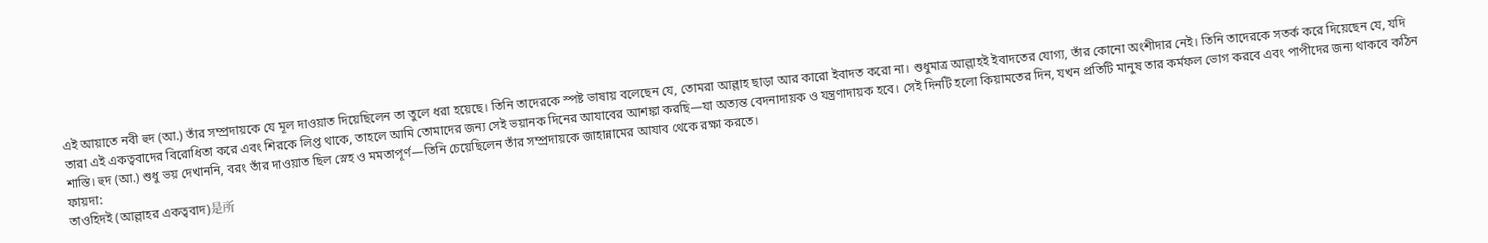এই আয়াতে নবী হুদ (আ.) তাঁর সম্প্রদায়কে যে মূল দাওয়াত দিয়েছিলেন তা তুলে ধরা হয়েছে। তিনি তাদেরকে স্পষ্ট ভাষায় বলেছেন যে, তোমরা আল্লাহ ছাড়া আর কারো ইবাদত করো না। শুধুমাত্র আল্লাহই ইবাদতের যোগ্য, তাঁর কোনো অংশীদার নেই। তিনি তাদেরকে সতর্ক করে দিয়েছেন যে, যদি তারা এই একত্ববাদের বিরোধিতা করে এবং শিরকে লিপ্ত থাকে, তাহলে আমি তোমাদের জন্য সেই ভয়ানক দিনের আযাবের আশঙ্কা করছি—যা অত্যন্ত বেদনাদায়ক ও যন্ত্রণাদায়ক হবে। সেই দিনটি হলো কিয়ামতের দিন, যখন প্রতিটি মানুষ তার কর্মফল ভোগ করবে এবং পাপীদের জন্য থাকবে কঠিন শাস্তি। হুদ (আ.) শুধু ভয় দেখাননি, বরং তাঁর দাওয়াত ছিল স্নেহ ও মমতাপূর্ণ—তিনি চেয়েছিলেন তাঁর সম্প্রদায়কে জাহান্নামের আযাব থেকে রক্ষা করতে।
ফায়দা:
তাওহিদই (আল্লাহর একত্ববাদ)是所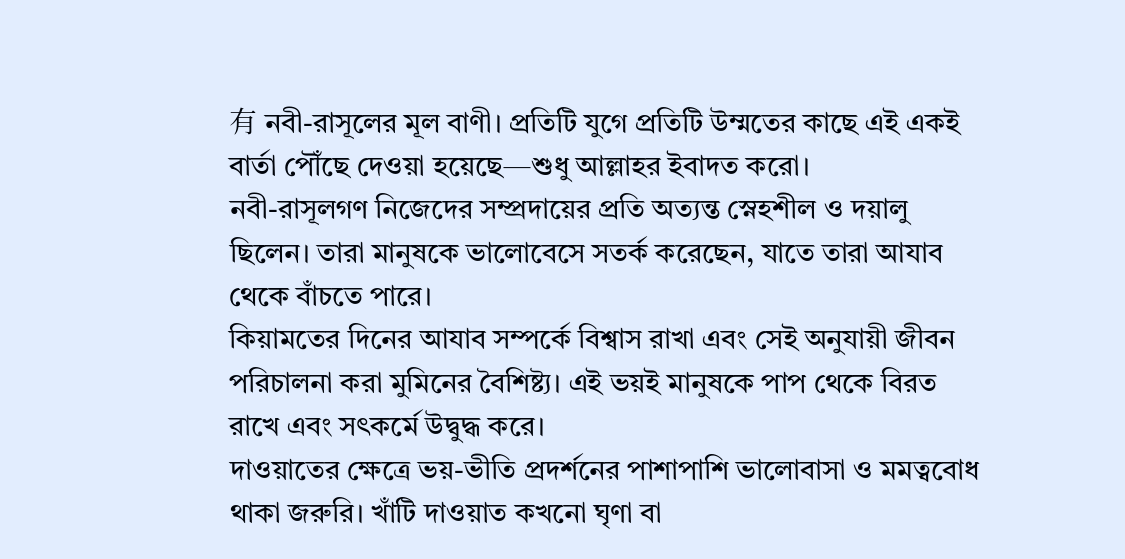有 নবী-রাসূলের মূল বাণী। প্রতিটি যুগে প্রতিটি উম্মতের কাছে এই একই বার্তা পৌঁছে দেওয়া হয়েছে—শুধু আল্লাহর ইবাদত করো।
নবী-রাসূলগণ নিজেদের সম্প্রদায়ের প্রতি অত্যন্ত স্নেহশীল ও দয়ালু ছিলেন। তারা মানুষকে ভালোবেসে সতর্ক করেছেন, যাতে তারা আযাব থেকে বাঁচতে পারে।
কিয়ামতের দিনের আযাব সম্পর্কে বিশ্বাস রাখা এবং সেই অনুযায়ী জীবন পরিচালনা করা মুমিনের বৈশিষ্ট্য। এই ভয়ই মানুষকে পাপ থেকে বিরত রাখে এবং সৎকর্মে উদ্বুদ্ধ করে।
দাওয়াতের ক্ষেত্রে ভয়-ভীতি প্রদর্শনের পাশাপাশি ভালোবাসা ও মমত্ববোধ থাকা জরুরি। খাঁটি দাওয়াত কখনো ঘৃণা বা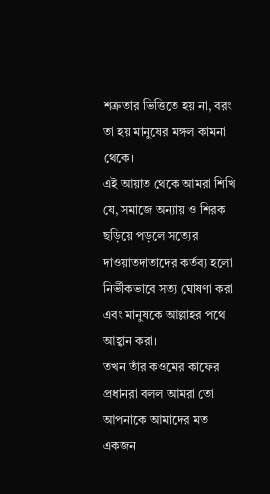শত্রুতার ভিত্তিতে হয় না, বরং তা হয় মানুষের মঙ্গল কামনা থেকে।
এই আয়াত থেকে আমরা শিখি যে, সমাজে অন্যায় ও শিরক ছড়িয়ে পড়লে সত্যের দাওয়াতদাতাদের কর্তব্য হলো নির্ভীকভাবে সত্য ঘোষণা করা এবং মানুষকে আল্লাহর পথে আহ্বান করা।
তখন তাঁর কওমের কাফের প্রধানরা বলল আমরা তো আপনাকে আমাদের মত একজন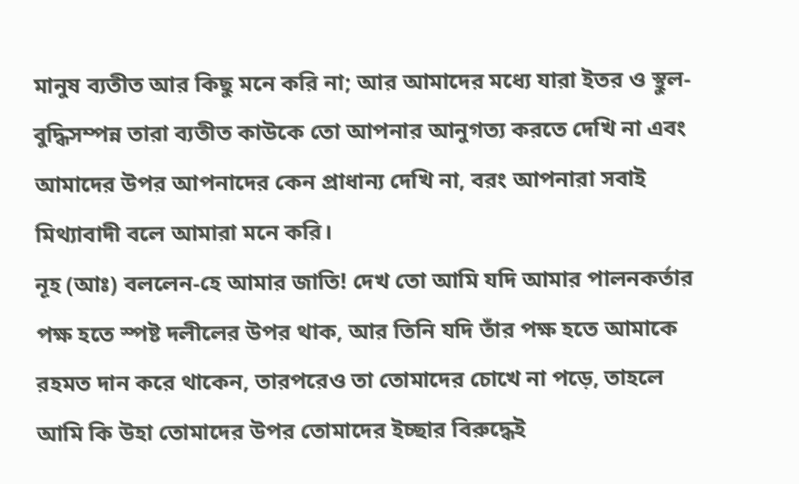মানুষ ব্যতীত আর কিছু মনে করি না; আর আমাদের মধ্যে যারা ইতর ও স্থুল-বুদ্ধিসম্পন্ন তারা ব্যতীত কাউকে তো আপনার আনুগত্য করতে দেখি না এবং আমাদের উপর আপনাদের কেন প্রাধান্য দেখি না, বরং আপনারা সবাই মিথ্যাবাদী বলে আমারা মনে করি।
নূহ (আঃ) বললেন-হে আমার জাতি! দেখ তো আমি যদি আমার পালনকর্তার পক্ষ হতে স্পষ্ট দলীলের উপর থাক, আর তিনি যদি তাঁর পক্ষ হতে আমাকে রহমত দান করে থাকেন, তারপরেও তা তোমাদের চোখে না পড়ে, তাহলে আমি কি উহা তোমাদের উপর তোমাদের ইচ্ছার বিরুদ্ধেই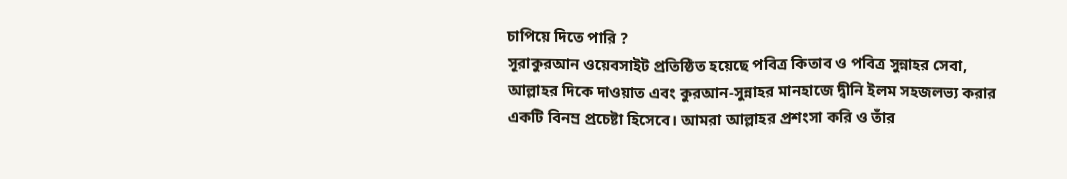চাপিয়ে দিতে পারি ?
সূরাকুরআন ওয়েবসাইট প্রতিষ্ঠিত হয়েছে পবিত্র কিতাব ও পবিত্র সুন্নাহর সেবা, আল্লাহর দিকে দাওয়াত এবং কুরআন-সুন্নাহর মানহাজে দ্বীনি ইলম সহজলভ্য করার একটি বিনম্র প্রচেষ্টা হিসেবে। আমরা আল্লাহর প্রশংসা করি ও তাঁর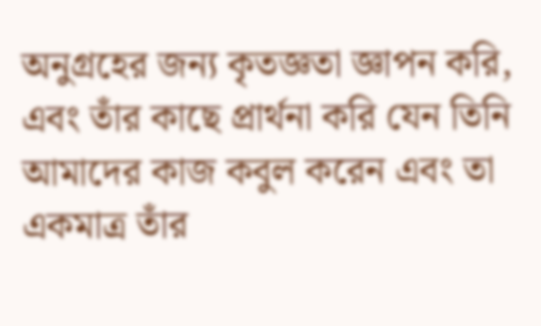অনুগ্রহের জন্য কৃতজ্ঞতা জ্ঞাপন করি, এবং তাঁর কাছে প্রার্থনা করি যেন তিনি আমাদের কাজ কবুল করেন এবং তা একমাত্র তাঁর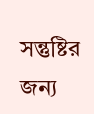সন্তুষ্টির জন্য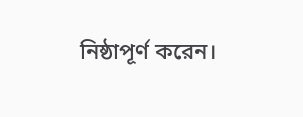নিষ্ঠাপূর্ণ করেন।